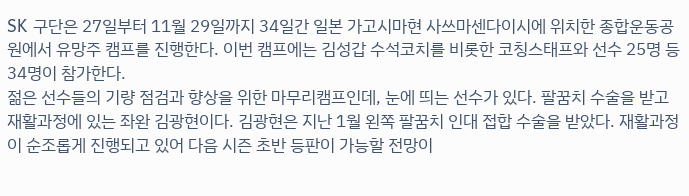SK 구단은 27일부터 11월 29일까지 34일간 일본 가고시마현 사쓰마센다이시에 위치한 종합운동공원에서 유망주 캠프를 진행한다. 이번 캠프에는 김성갑 수석코치를 비롯한 코칭스태프와 선수 25명 등 34명이 참가한다.
젊은 선수들의 기량 점검과 향상을 위한 마무리캠프인데, 눈에 띄는 선수가 있다. 팔꿈치 수술을 받고 재활과정에 있는 좌완 김광현이다. 김광현은 지난 1월 왼쪽 팔꿈치 인대 접합 수술을 받았다. 재활과정이 순조롭게 진행되고 있어 다음 시즌 초반 등판이 가능할 전망이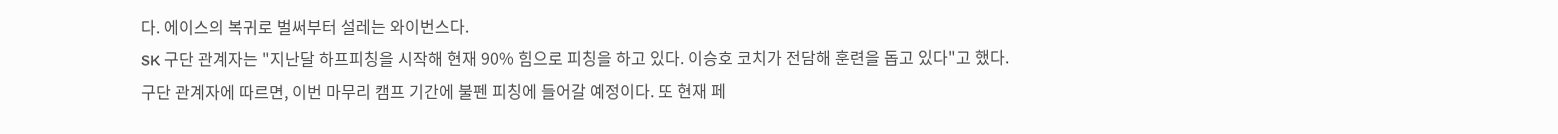다. 에이스의 복귀로 벌써부터 설레는 와이번스다.
SK 구단 관계자는 "지난달 하프피칭을 시작해 현재 90% 힘으로 피칭을 하고 있다. 이승호 코치가 전담해 훈련을 돕고 있다"고 했다.
구단 관계자에 따르면, 이번 마무리 캠프 기간에 불펜 피칭에 들어갈 예정이다. 또 현재 페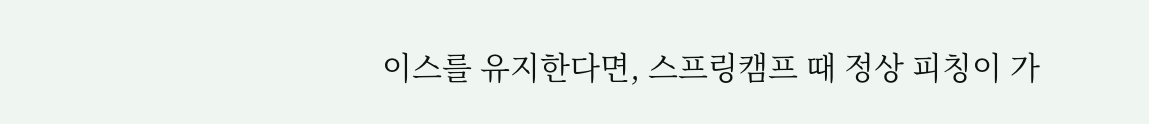이스를 유지한다면, 스프링캠프 때 정상 피칭이 가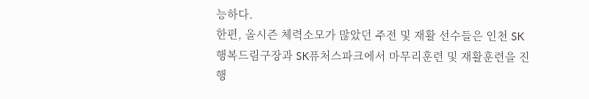능하다.
한편, 올시즌 체력소모가 많았던 주전 및 재활 선수들은 인천 SK행복드림구장과 SK퓨처스파크에서 마무리훈련 및 재활훈련을 진행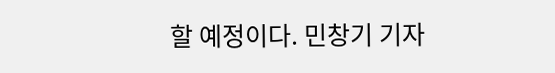할 예정이다. 민창기 기자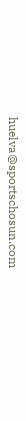huelva@sportschosun.com